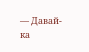— Давай-ка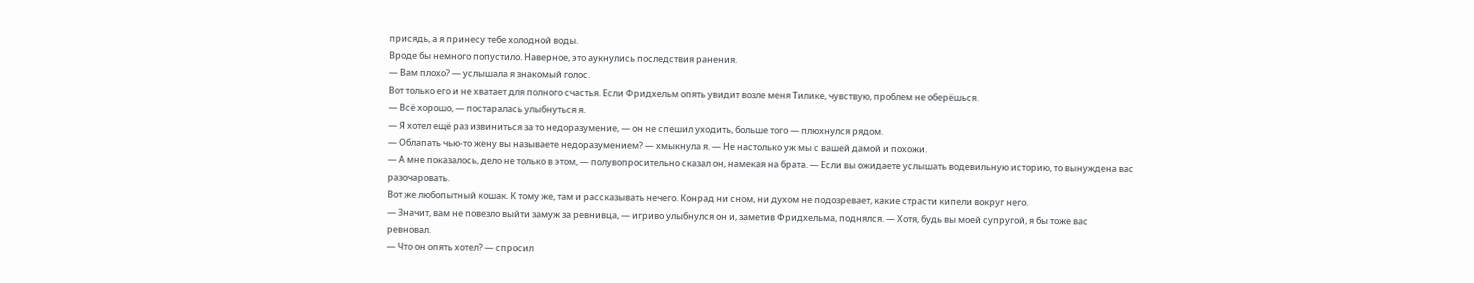присядь, а я принесу тебе холодной воды.
Вроде бы немного попустило. Наверное, это аукнулись последствия ранения.
— Вам плохо? — услышала я знакомый голос.
Вот только его и не хватает для полного счастья. Если Фридхельм опять увидит возле меня Тилике, чувствую, проблем не оберёшься.
— Всё хорошо, — постаралась улыбнуться я.
— Я хотел ещё раз извиниться за то недоразумение, — он не спешил уходить, больше того — плюхнулся рядом.
— Облапать чью-то жену вы называете недоразумением? — хмыкнула я. — Не настолько уж мы с вашей дамой и похожи.
— А мне показалось, дело не только в этом, — полувопросительно сказал он, намекая на брата. — Если вы ожидаете услышать водевильную историю, то вынуждена вас разочаровать.
Вот же любопытный кошак. К тому же, там и рассказывать нечего. Конрад ни сном, ни духом не подозревает, какие страсти кипели вокруг него.
— Значит, вам не повезло выйти замуж за ревнивца, — игриво улыбнулся он и, заметив Фридхельма, поднялся. — Хотя, будь вы моей супругой, я бы тоже вас ревновал.
— Что он опять хотел? — спросил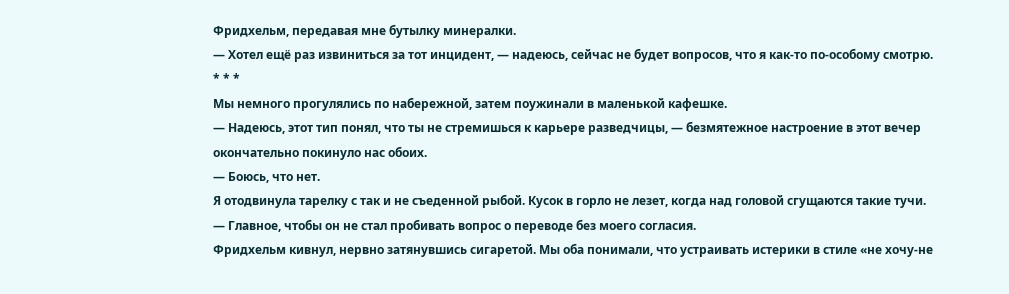Фридхельм, передавая мне бутылку минералки.
— Хотел ещё раз извиниться за тот инцидент, — надеюсь, сейчас не будет вопросов, что я как-то по-особому смотрю.
* * *
Мы немного прогулялись по набережной, затем поужинали в маленькой кафешке.
— Надеюсь, этот тип понял, что ты не стремишься к карьере разведчицы, — безмятежное настроение в этот вечер окончательно покинуло нас обоих.
— Боюсь, что нет.
Я отодвинула тарелку с так и не съеденной рыбой. Кусок в горло не лезет, когда над головой сгущаются такие тучи.
— Главное, чтобы он не стал пробивать вопрос о переводе без моего согласия.
Фридхельм кивнул, нервно затянувшись сигаретой. Мы оба понимали, что устраивать истерики в стиле «не хочу-не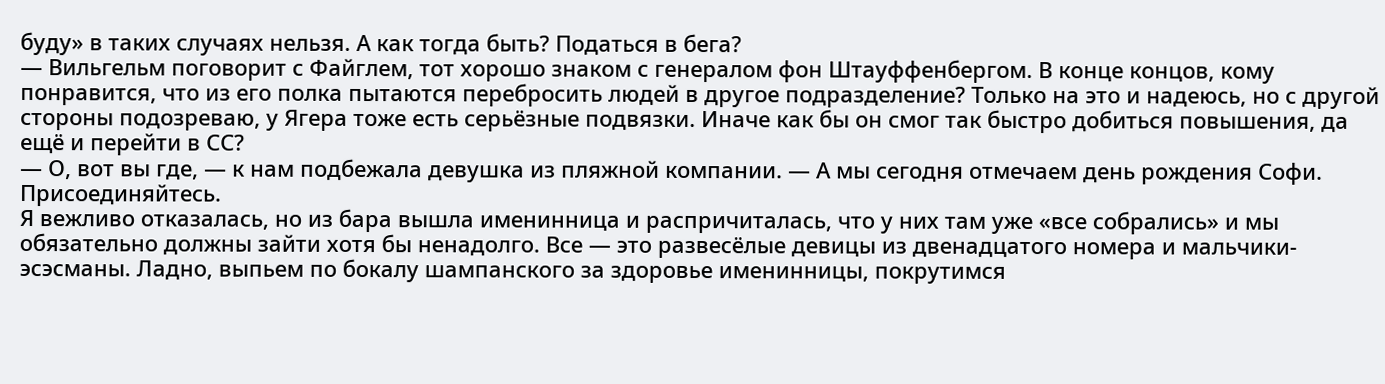буду» в таких случаях нельзя. А как тогда быть? Податься в бега?
— Вильгельм поговорит с Файглем, тот хорошо знаком с генералом фон Штауффенбергом. В конце концов, кому понравится, что из его полка пытаются перебросить людей в другое подразделение? Только на это и надеюсь, но с другой стороны подозреваю, у Ягера тоже есть серьёзные подвязки. Иначе как бы он смог так быстро добиться повышения, да ещё и перейти в СС?
— О, вот вы где, — к нам подбежала девушка из пляжной компании. — А мы сегодня отмечаем день рождения Софи. Присоединяйтесь.
Я вежливо отказалась, но из бара вышла именинница и распричиталась, что у них там уже «все собрались» и мы обязательно должны зайти хотя бы ненадолго. Все — это развесёлые девицы из двенадцатого номера и мальчики-эсэсманы. Ладно, выпьем по бокалу шампанского за здоровье именинницы, покрутимся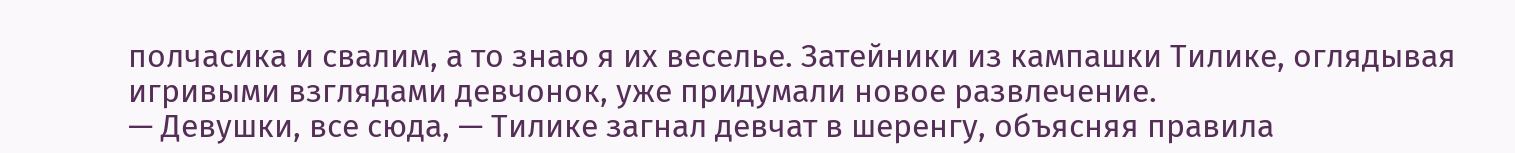полчасика и свалим, а то знаю я их веселье. Затейники из кампашки Тилике, оглядывая игривыми взглядами девчонок, уже придумали новое развлечение.
— Девушки, все сюда, — Тилике загнал девчат в шеренгу, объясняя правила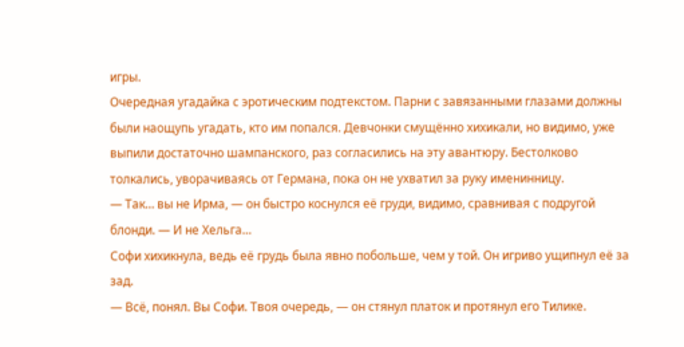игры.
Очередная угадайка с эротическим подтекстом. Парни с завязанными глазами должны были наощупь угадать, кто им попался. Девчонки смущённо хихикали, но видимо, уже выпили достаточно шампанского, раз согласились на эту авантюру. Бестолково толкались, уворачиваясь от Германа, пока он не ухватил за руку именинницу.
— Так… вы не Ирма, — он быстро коснулся её груди, видимо, сравнивая с подругой блонди. — И не Хельга…
Софи хихикнула, ведь её грудь была явно побольше, чем у той. Он игриво ущипнул её за зад.
— Всё, понял. Вы Софи. Твоя очередь, — он стянул платок и протянул его Тилике.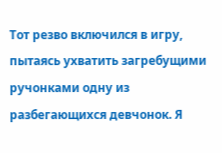Тот резво включился в игру, пытаясь ухватить загребущими ручонками одну из разбегающихся девчонок. Я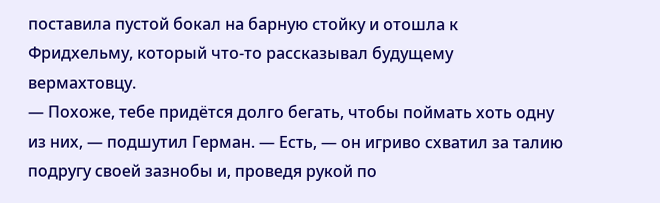поставила пустой бокал на барную стойку и отошла к Фридхельму, который что-то рассказывал будущему вермахтовцу.
— Похоже, тебе придётся долго бегать, чтобы поймать хоть одну из них, — подшутил Герман. — Есть, — он игриво схватил за талию подругу своей зазнобы и, проведя рукой по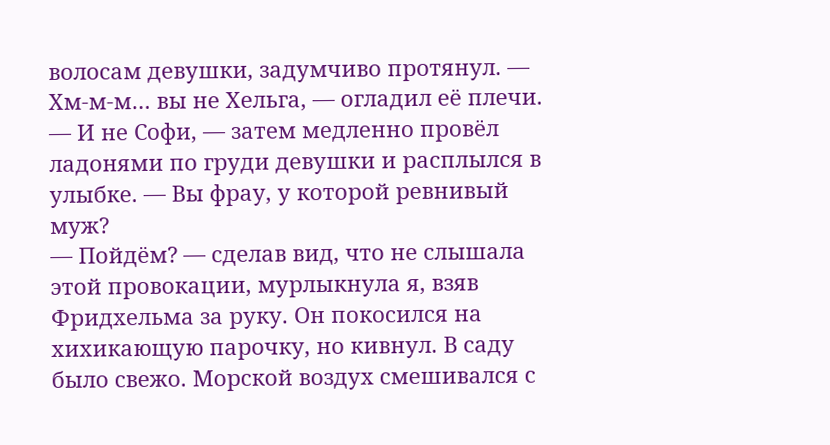волосам девушки, задумчиво протянул. — Хм-м-м… вы не Хельга, — огладил её плечи. — И не Софи, — затем медленно провёл ладонями по груди девушки и расплылся в улыбке. — Вы фрау, у которой ревнивый муж?
— Пойдём? — сделав вид, что не слышала этой провокации, мурлыкнула я, взяв Фридхельма за руку. Он покосился на хихикающую парочку, но кивнул. В саду было свежо. Морской воздух смешивался с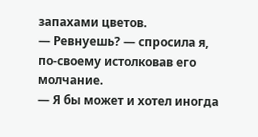запахами цветов.
— Ревнуешь? — спросила я, по-своему истолковав его молчание.
— Я бы может и хотел иногда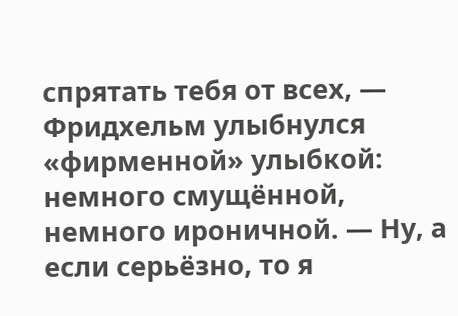спрятать тебя от всех, — Фридхельм улыбнулся «фирменной» улыбкой: немного смущённой, немного ироничной. — Ну, а если серьёзно, то я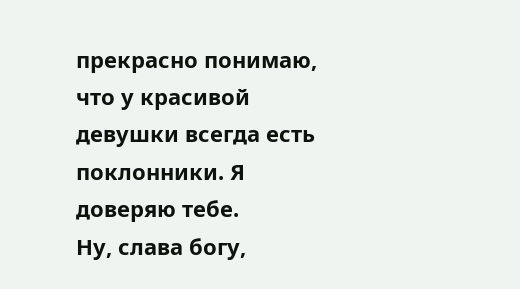прекрасно понимаю, что у красивой девушки всегда есть поклонники. Я доверяю тебе.
Ну, слава богу,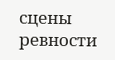сцены ревности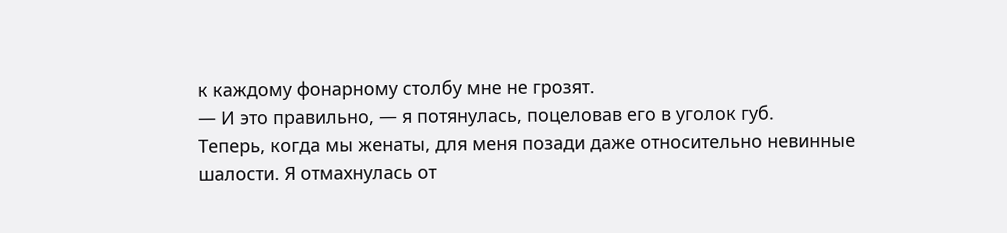к каждому фонарному столбу мне не грозят.
— И это правильно, — я потянулась, поцеловав его в уголок губ.
Теперь, когда мы женаты, для меня позади даже относительно невинные шалости. Я отмахнулась от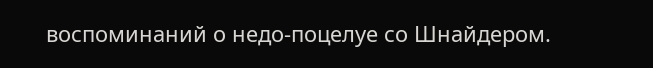воспоминаний о недо-поцелуе со Шнайдером.